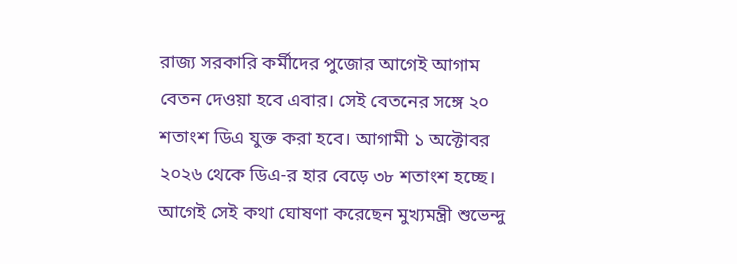রাজ্য সরকারি কর্মীদের পুজোর আগেই আগাম বেতন দেওয়া হবে এবার। সেই বেতনের সঙ্গে ২০ শতাংশ ডিএ যুক্ত করা হবে। আগামী ১ অক্টোবর ২০২৬ থেকে ডিএ-র হার বেড়ে ৩৮ শতাংশ হচ্ছে। আগেই সেই কথা ঘোষণা করেছেন মুখ্যমন্ত্রী শুভেন্দু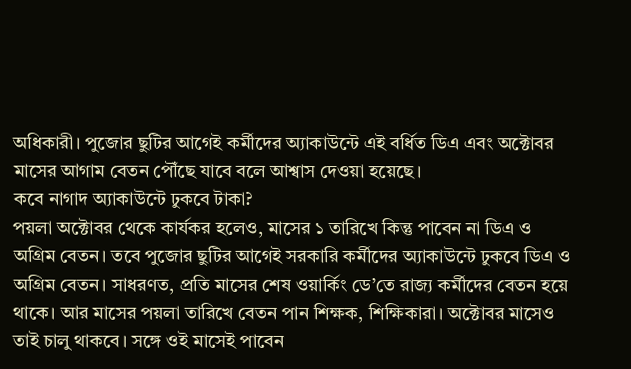অধিকারী। পুজোর ছুটির আগেই কর্মীদের অ্যাকাউন্টে এই বর্ধিত ডিএ এবং অক্টোবর মাসের আগাম বেতন পৌঁছে যাবে বলে আশ্বাস দেওয়া হয়েছে।
কবে নাগাদ অ্যাকাউন্টে ঢুকবে টাকা?
পয়লা অক্টোবর থেকে কার্যকর হলেও, মাসের ১ তারিখে কিন্তু পাবেন না ডিএ ও অগ্রিম বেতন। তবে পুজোর ছুটির আগেই সরকারি কর্মীদের অ্যাকাউন্টে ঢুকবে ডিএ ও অগ্রিম বেতন। সাধরণত, প্রতি মাসের শেষ ওয়ার্কিং ডে’তে রাজ্য কর্মীদের বেতন হয়ে থাকে। আর মাসের পয়লা তারিখে বেতন পান শিক্ষক, শিক্ষিকারা। অক্টোবর মাসেও তাই চালু থাকবে। সঙ্গে ওই মাসেই পাবেন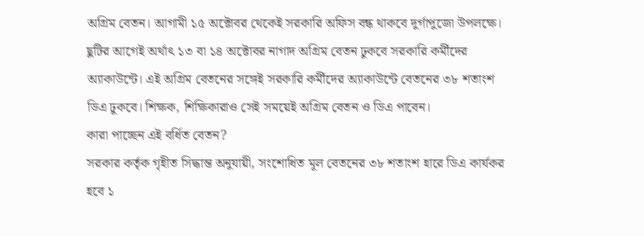অগ্রিম বেতন। আগামী ১৫ অক্টোবর থেকেই সরকারি অফিস বন্ধ থাকবে দুর্গাপুজো উপলক্ষে। ছুটির আগেই অর্থাৎ ১৩ বা ১৪ অক্টোবর নাগাদ অগ্রিম বেতন ঢুকবে সরকারি কর্মীদের অ্যাকাউন্টে। এই অগ্রিম বেতনের সঙ্গেই সরকারি কর্মীদের অ্যাকাউন্টে বেতনের ৩৮ শতাংশ ডিএ ঢুকবে। শিক্ষক, শিক্ষিকারাও সেই সময়েই অগ্রিম বেতন ও ডিএ পাবেন।
কারা পাচ্ছেন এই বর্ধিত বেতন?
সরকার কর্তৃক গৃহীত সিদ্ধান্ত অনুযায়ী, সংশোধিত মূল বেতনের ৩৮ শতাংশ হারে ডিএ কার্যকর হবে ১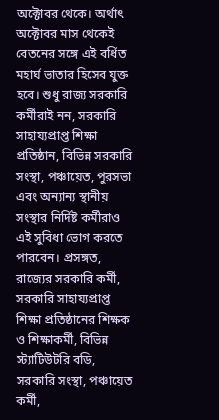অক্টোবর থেকে। অর্থাৎ অক্টোবর মাস থেকেই বেতনের সঙ্গে এই বর্ধিত মহার্ঘ ভাতার হিসেব যুক্ত হবে। শুধু রাজ্য সরকারি কর্মীরাই নন, সরকারি সাহায্যপ্রাপ্ত শিক্ষা প্রতিষ্ঠান, বিভিন্ন সরকারি সংস্থা, পঞ্চায়েত, পুরসভা এবং অন্যান্য স্থানীয় সংস্থার নির্দিষ্ট কর্মীরাও এই সুবিধা ভোগ করতে পারবেন। প্রসঙ্গত, রাজ্যের সরকারি কর্মী, সরকারি সাহায্যপ্রাপ্ত শিক্ষা প্রতিষ্ঠানের শিক্ষক ও শিক্ষাকর্মী, বিভিন্ন স্ট্যাটিউটরি বডি, সরকারি সংস্থা, পঞ্চায়েত কর্মী,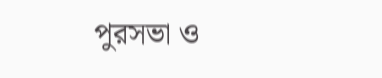পুরসভা ও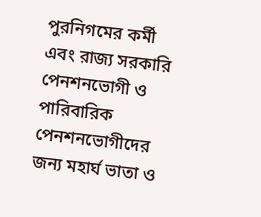পুরনিগমের কর্মী এবং রাজ্য সরকারি পেনশনভোগী ও পারিবারিক পেনশনভোগীদের জন্য মহার্ঘ ভাতা ও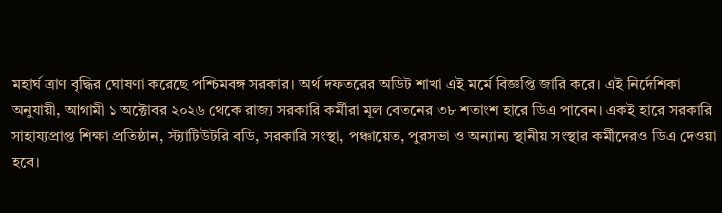মহার্ঘ ত্রাণ বৃদ্ধির ঘোষণা করেছে পশ্চিমবঙ্গ সরকার। অর্থ দফতরের অডিট শাখা এই মর্মে বিজ্ঞপ্তি জারি করে। এই নির্দেশিকা অনুযায়ী, আগামী ১ অক্টোবর ২০২৬ থেকে রাজ্য সরকারি কর্মীরা মূল বেতনের ৩৮ শতাংশ হারে ডিএ পাবেন। একই হারে সরকারি সাহায্যপ্রাপ্ত শিক্ষা প্রতিষ্ঠান, স্ট্যাটিউটরি বডি, সরকারি সংস্থা, পঞ্চায়েত, পুরসভা ও অন্যান্য স্থানীয় সংস্থার কর্মীদেরও ডিএ দেওয়া হবে।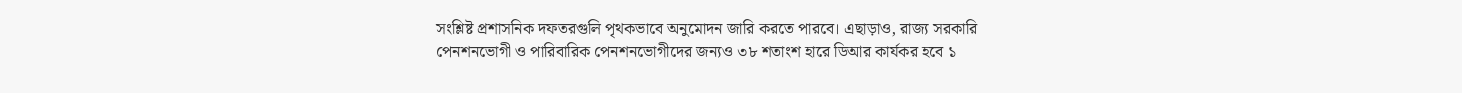সংশ্লিষ্ট প্রশাসনিক দফতরগুলি পৃথকভাবে অনুমোদন জারি করতে পারবে। এছাড়াও, রাজ্য সরকারি পেনশনভোগী ও পারিবারিক পেনশনভোগীদের জন্যও ৩৮ শতাংশ হারে ডিআর কার্যকর হবে ১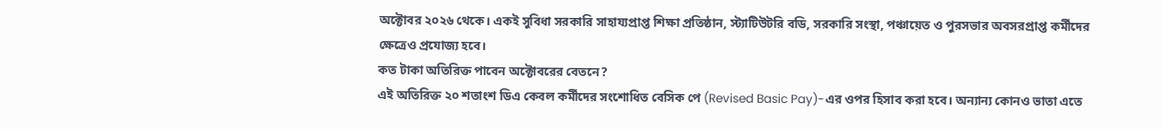অক্টোবর ২০২৬ থেকে। একই সুবিধা সরকারি সাহায্যপ্রাপ্ত শিক্ষা প্রতিষ্ঠান, স্ট্যাটিউটরি বডি, সরকারি সংস্থা, পঞ্চায়েত ও পুরসভার অবসরপ্রাপ্ত কর্মীদের ক্ষেত্রেও প্রযোজ্য হবে।
কত টাকা অতিরিক্ত পাবেন অক্টোবরের বেতনে?
এই অতিরিক্ত ২০ শতাংশ ডিএ কেবল কর্মীদের সংশোধিত বেসিক পে (Revised Basic Pay)-এর ওপর হিসাব করা হবে। অন্যান্য কোনও ভাতা এতে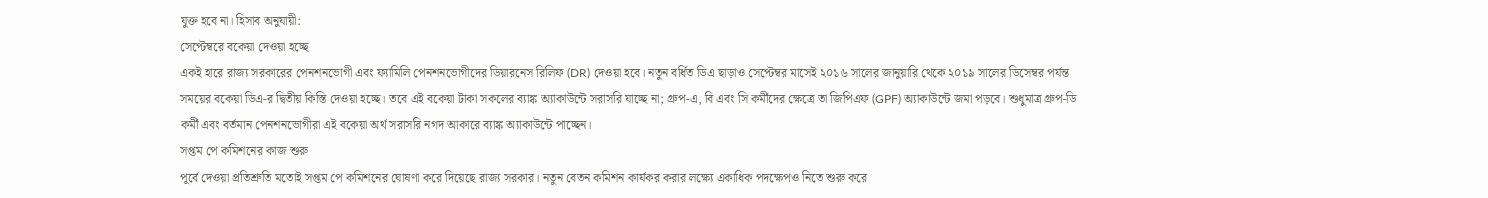যুক্ত হবে না। হিসাব অনুযায়ী:
সেপ্টেম্বরে বকেয়া দেওয়া হচ্ছে
একই হারে রাজ্য সরকারের পেনশনভোগী এবং ফ্যামিলি পেনশনভোগীদের ডিয়ারনেস রিলিফ (DR) দেওয়া হবে। নতুন বর্ধিত ডিএ ছাড়াও সেপ্টেম্বর মাসেই ২০১৬ সালের জানুয়ারি থেকে ২০১৯ সালের ডিসেম্বর পর্যন্ত সময়ের বকেয়া ডিএ-র দ্বিতীয় কিস্তি দেওয়া হচ্ছে। তবে এই বকেয়া টাকা সকলের ব্যাঙ্ক অ্যাকাউন্টে সরাসরি যাচ্ছে না; গ্রুপ-এ, বি এবং সি কর্মীদের ক্ষেত্রে তা জিপিএফ (GPF) অ্যাকাউন্টে জমা পড়বে। শুধুমাত্র গ্রুপ-ডি কর্মী এবং বর্তমান পেনশনভোগীরা এই বকেয়া অর্থ সরাসরি নগদ আকারে ব্যাঙ্ক অ্যাকাউন্টে পাচ্ছেন।
সপ্তম পে কমিশনের কাজ শুরু
পূর্বে দেওয়া প্রতিশ্রুতি মতোই সপ্তম পে কমিশনের ঘোষণা করে দিয়েছে রাজ্য সরকার। নতুন বেতন কমিশন কার্যকর করার লক্ষ্যে একাধিক পদক্ষেপও নিতে শুরু করে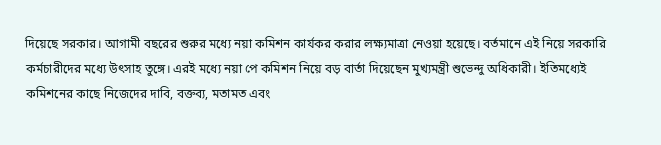দিয়েছে সরকার। আগামী বছরের শুরুর মধ্যে নয়া কমিশন কার্যকর করার লক্ষ্যমাত্রা নেওয়া হয়েছে। বর্তমানে এই নিয়ে সরকারি কর্মচারীদের মধ্যে উৎসাহ তুঙ্গে। এরই মধ্যে নয়া পে কমিশন নিয়ে বড় বার্তা দিয়েছেন মুখ্যমন্ত্রী শুভেন্দু অধিকারী। ইতিমধ্যেই কমিশনের কাছে নিজেদের দাবি, বক্তব্য, মতামত এবং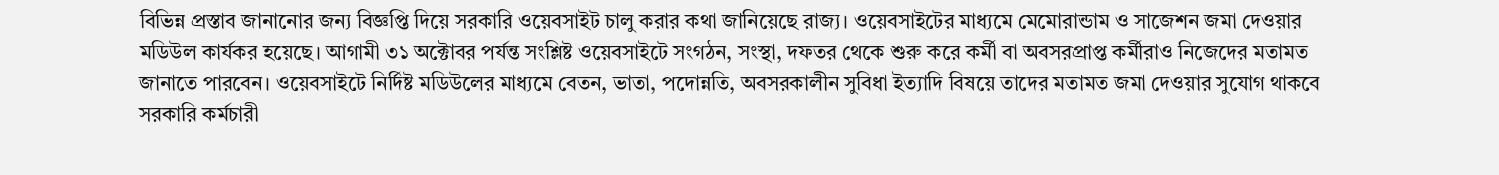বিভিন্ন প্রস্তাব জানানোর জন্য বিজ্ঞপ্তি দিয়ে সরকারি ওয়েবসাইট চালু করার কথা জানিয়েছে রাজ্য। ওয়েবসাইটের মাধ্যমে মেমোরান্ডাম ও সাজেশন জমা দেওয়ার মডিউল কার্যকর হয়েছে। আগামী ৩১ অক্টোবর পর্যন্ত সংশ্লিষ্ট ওয়েবসাইটে সংগঠন, সংস্থা, দফতর থেকে শুরু করে কর্মী বা অবসরপ্রাপ্ত কর্মীরাও নিজেদের মতামত জানাতে পারবেন। ওয়েবসাইটে নির্দিষ্ট মডিউলের মাধ্যমে বেতন, ভাতা, পদোন্নতি, অবসরকালীন সুবিধা ইত্যাদি বিষয়ে তাদের মতামত জমা দেওয়ার সুযোগ থাকবে সরকারি কর্মচারী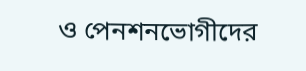ও পেনশনভোগীদের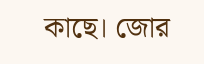কাছে। জোর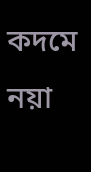কদমে নয়া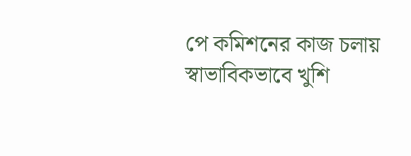পে কমিশনের কাজ চলায় স্বাভাবিকভাবে খুশি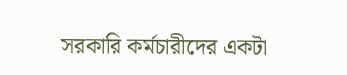সরকারি কর্মচারীদের একটা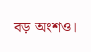বড় অংশও।